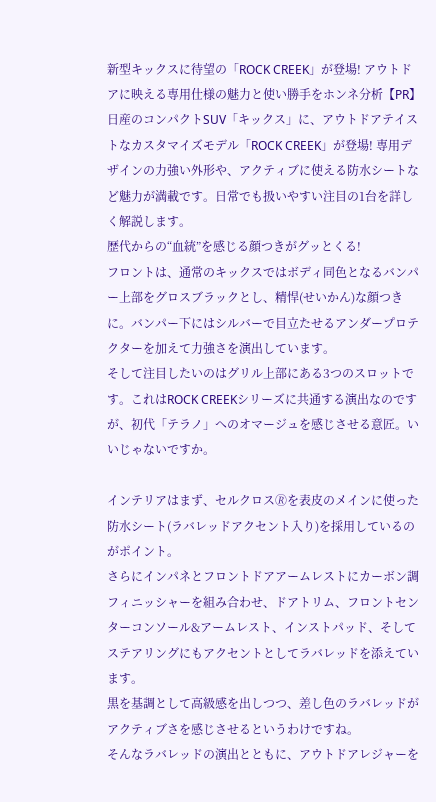新型キックスに待望の「ROCK CREEK」が登場! アウトドアに映える専用仕様の魅力と使い勝手をホンネ分析【PR】
日産のコンパクトSUV「キックス」に、アウトドアテイストなカスタマイズモデル「ROCK CREEK」が登場! 専用デザインの力強い外形や、アクティブに使える防水シートなど魅力が満載です。日常でも扱いやすい注目の1台を詳しく解説します。
歴代からの“血統”を感じる顔つきがグッとくる!
フロントは、通常のキックスではボディ同色となるバンパー上部をグロスブラックとし、精悍(せいかん)な顔つきに。バンパー下にはシルバーで目立たせるアンダープロテクターを加えて力強さを演出しています。
そして注目したいのはグリル上部にある3つのスロットです。これはROCK CREEKシリーズに共通する演出なのですが、初代「テラノ」へのオマージュを感じさせる意匠。いいじゃないですか。

インテリアはまず、セルクロス🄬を表皮のメインに使った防水シート(ラバレッドアクセント入り)を採用しているのがポイント。
さらにインパネとフロントドアアームレストにカーボン調フィニッシャーを組み合わせ、ドアトリム、フロントセンターコンソール&アームレスト、インストパッド、そしてステアリングにもアクセントとしてラバレッドを添えています。
黒を基調として高級感を出しつつ、差し色のラバレッドがアクティブさを感じさせるというわけですね。
そんなラバレッドの演出とともに、アウトドアレジャーを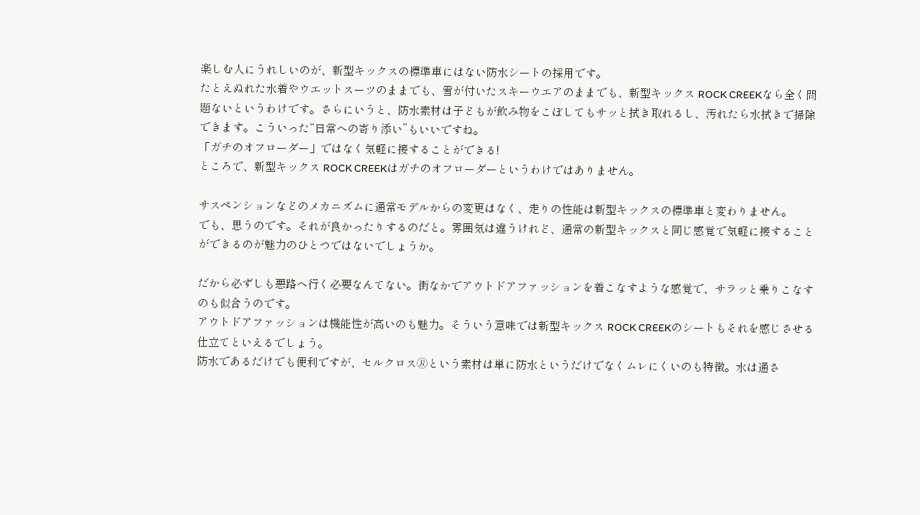楽しむ人にうれしいのが、新型キックスの標準車にはない防水シートの採用です。
たとえぬれた水着やウエットスーツのままでも、雪が付いたスキーウエアのままでも、新型キックス ROCK CREEKなら全く問題ないというわけです。さらにいうと、防水素材は子どもが飲み物をこぼしてもサッと拭き取れるし、汚れたら水拭きで掃除できます。こういった“日常への寄り添い”もいいですね。
「ガチのオフローダー」ではなく気軽に接することができる!
ところで、新型キックス ROCK CREEKはガチのオフローダーというわけではありません。

サスペンションなどのメカニズムに通常モデルからの変更はなく、走りの性能は新型キックスの標準車と変わりません。
でも、思うのです。それが良かったりするのだと。雰囲気は違うけれど、通常の新型キックスと同じ感覚で気軽に接することができるのが魅力のひとつではないでしょうか。

だから必ずしも悪路へ行く必要なんてない。街なかでアウトドアファッションを着こなすような感覚で、サラッと乗りこなすのも似合うのです。
アウトドアファッションは機能性が高いのも魅力。そういう意味では新型キックス ROCK CREEKのシートもそれを感じさせる仕立てといえるでしょう。
防水であるだけでも便利ですが、セルクロス🄬という素材は単に防水というだけでなくムレにくいのも特徴。水は通さ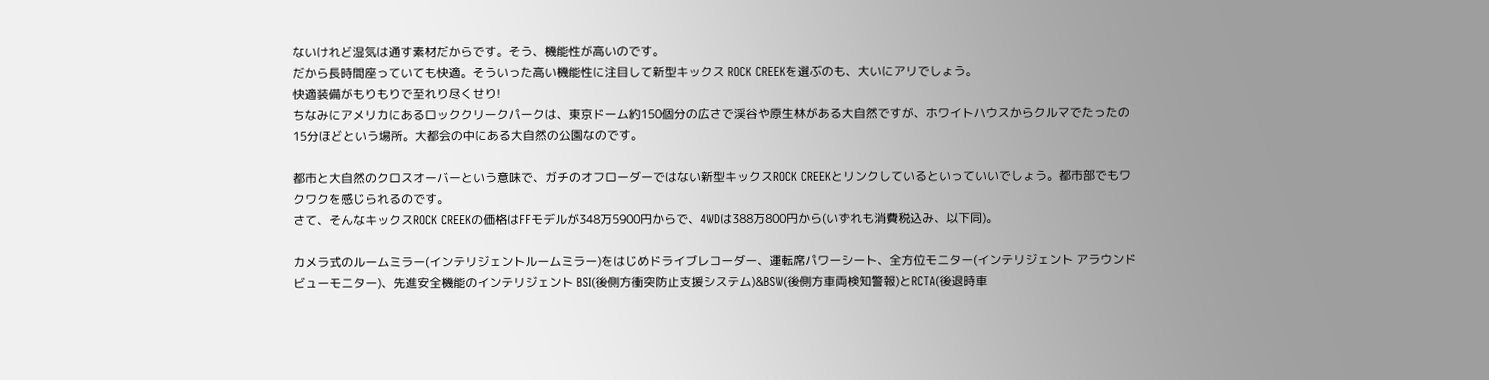ないけれど湿気は通す素材だからです。そう、機能性が高いのです。
だから長時間座っていても快適。そういった高い機能性に注目して新型キックス ROCK CREEKを選ぶのも、大いにアリでしょう。
快適装備がもりもりで至れり尽くせり!
ちなみにアメリカにあるロッククリークパークは、東京ドーム約150個分の広さで渓谷や原生林がある大自然ですが、ホワイトハウスからクルマでたったの15分ほどという場所。大都会の中にある大自然の公園なのです。

都市と大自然のクロスオーバーという意味で、ガチのオフローダーではない新型キックスROCK CREEKとリンクしているといっていいでしょう。都市部でもワクワクを感じられるのです。
さて、そんなキックスROCK CREEKの価格はFFモデルが348万5900円からで、4WDは388万800円から(いずれも消費税込み、以下同)。

カメラ式のルームミラー(インテリジェントルームミラー)をはじめドライブレコーダー、運転席パワーシート、全方位モニター(インテリジェント アラウンドビューモニター)、先進安全機能のインテリジェント BSI(後側方衝突防止支援システム)&BSW(後側方車両検知警報)とRCTA(後退時車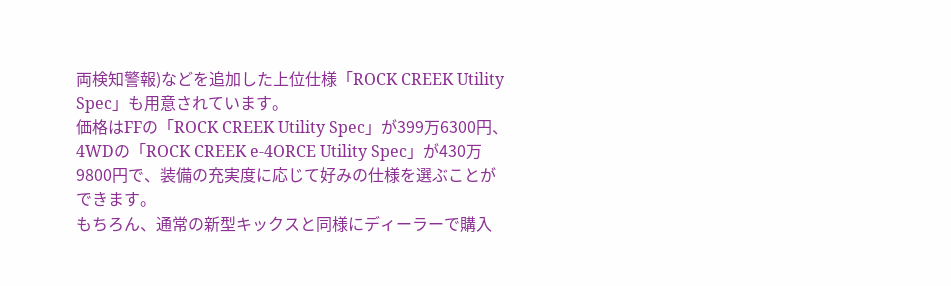両検知警報)などを追加した上位仕様「ROCK CREEK Utility Spec」も用意されています。
価格はFFの「ROCK CREEK Utility Spec」が399万6300円、4WDの「ROCK CREEK e-4ORCE Utility Spec」が430万9800円で、装備の充実度に応じて好みの仕様を選ぶことができます。
もちろん、通常の新型キックスと同様にディーラーで購入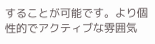することが可能です。より個性的でアクティブな雰囲気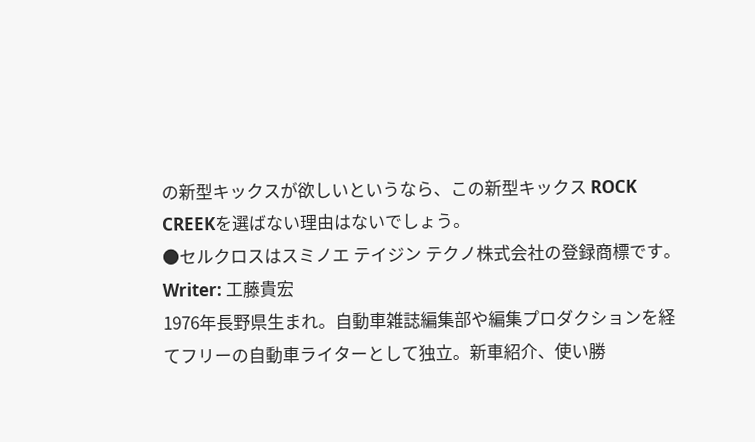の新型キックスが欲しいというなら、この新型キックス ROCK CREEKを選ばない理由はないでしょう。
●セルクロスはスミノエ テイジン テクノ株式会社の登録商標です。
Writer: 工藤貴宏
1976年長野県生まれ。自動車雑誌編集部や編集プロダクションを経てフリーの自動車ライターとして独立。新車紹介、使い勝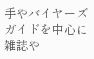手やバイヤーズガイドを中心に雑誌や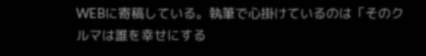WEBに寄稿している。執筆で心掛けているのは「そのクルマは誰を幸せにする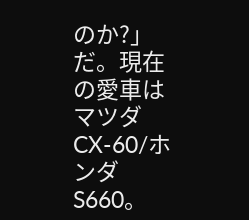のか?」だ。現在の愛車はマツダ CX-60/ホンダ S660。